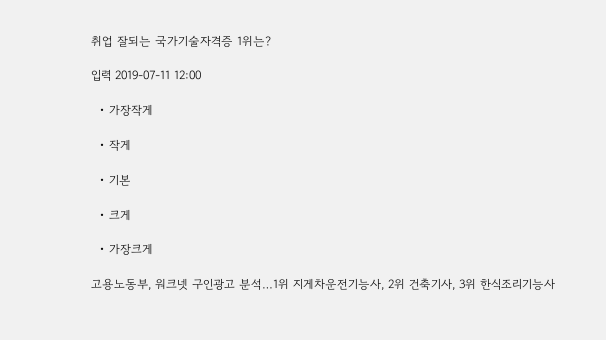취업 잘되는 국가기술자격증 1위는?

입력 2019-07-11 12:00

  • 가장작게

  • 작게

  • 기본

  • 크게

  • 가장크게

고용노동부, 워크넷 구인광고 분석…1위 지게차운전기능사, 2위 건축기사, 3위 한식조리기능사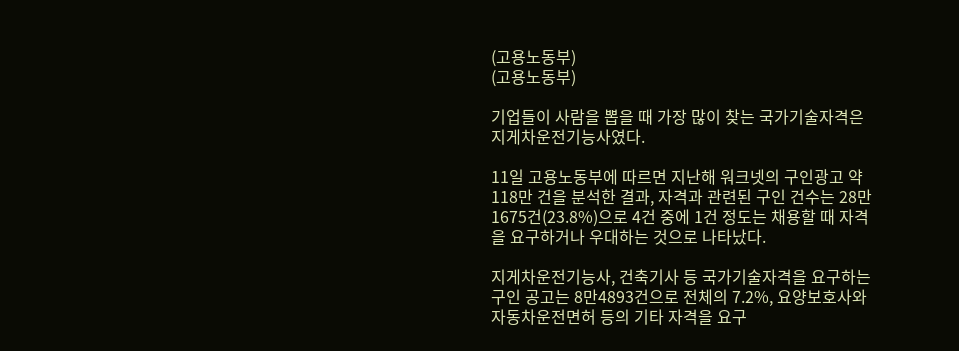(고용노동부)
(고용노동부)

기업들이 사람을 뽑을 때 가장 많이 찾는 국가기술자격은 지게차운전기능사였다.

11일 고용노동부에 따르면 지난해 워크넷의 구인광고 약 118만 건을 분석한 결과, 자격과 관련된 구인 건수는 28만1675건(23.8%)으로 4건 중에 1건 정도는 채용할 때 자격을 요구하거나 우대하는 것으로 나타났다.

지게차운전기능사, 건축기사 등 국가기술자격을 요구하는 구인 공고는 8만4893건으로 전체의 7.2%, 요양보호사와 자동차운전면허 등의 기타 자격을 요구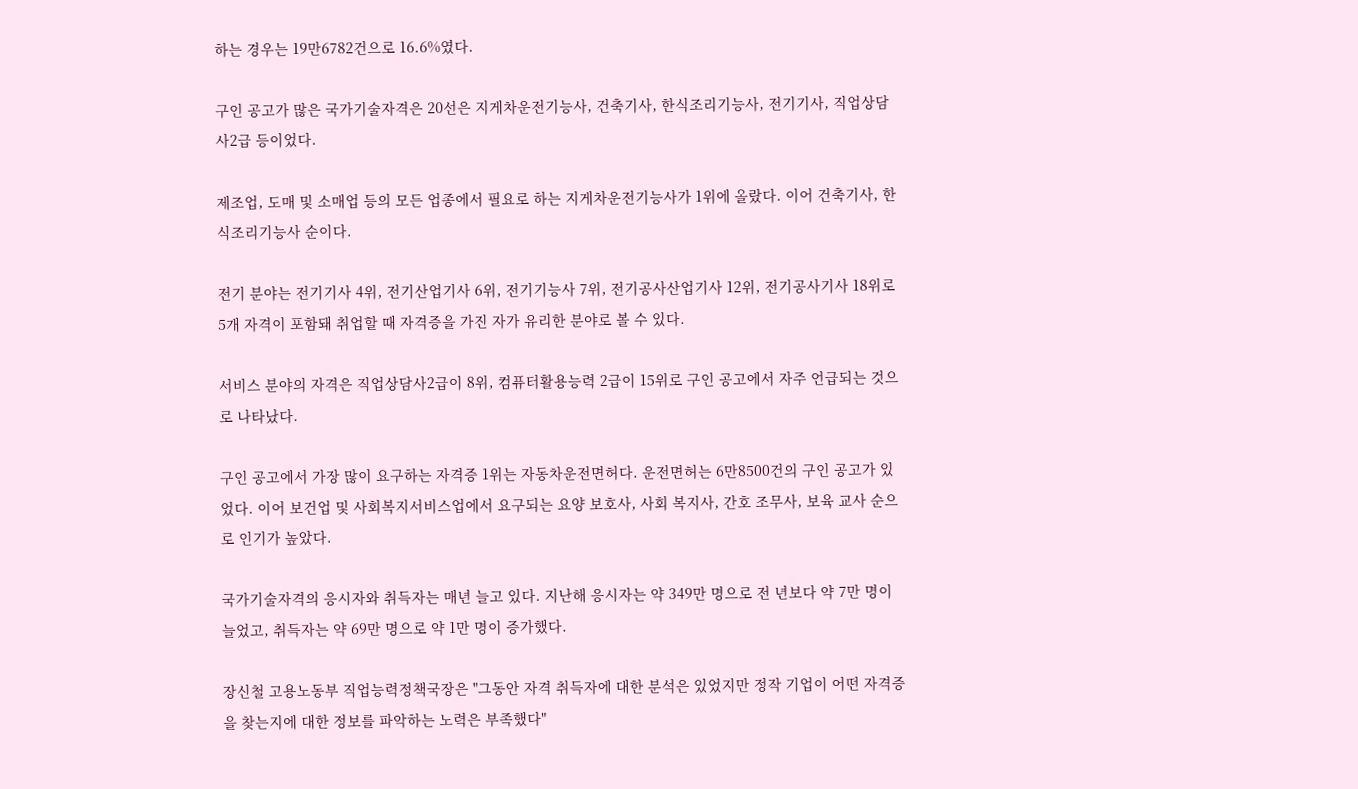하는 경우는 19만6782건으로 16.6%였다.

구인 공고가 많은 국가기술자격은 20선은 지게차운전기능사, 건축기사, 한식조리기능사, 전기기사, 직업상담사2급 등이었다.

제조업, 도매 및 소매업 등의 모든 업종에서 필요로 하는 지게차운전기능사가 1위에 올랐다. 이어 건축기사, 한식조리기능사 순이다.

전기 분야는 전기기사 4위, 전기산업기사 6위, 전기기능사 7위, 전기공사산업기사 12위, 전기공사기사 18위로 5개 자격이 포함돼 취업할 때 자격증을 가진 자가 유리한 분야로 볼 수 있다.

서비스 분야의 자격은 직업상담사2급이 8위, 컴퓨터활용능력 2급이 15위로 구인 공고에서 자주 언급되는 것으로 나타났다.

구인 공고에서 가장 많이 요구하는 자격증 1위는 자동차운전면허다. 운전면허는 6만8500건의 구인 공고가 있었다. 이어 보건업 및 사회복지서비스업에서 요구되는 요양 보호사, 사회 복지사, 간호 조무사, 보육 교사 순으로 인기가 높았다.

국가기술자격의 응시자와 취득자는 매년 늘고 있다. 지난해 응시자는 약 349만 명으로 전 년보다 약 7만 명이 늘었고, 취득자는 약 69만 명으로 약 1만 명이 증가했다.

장신철 고용노동부 직업능력정책국장은 "그동안 자격 취득자에 대한 분석은 있었지만 정작 기업이 어떤 자격증을 찾는지에 대한 정보를 파악하는 노력은 부족했다"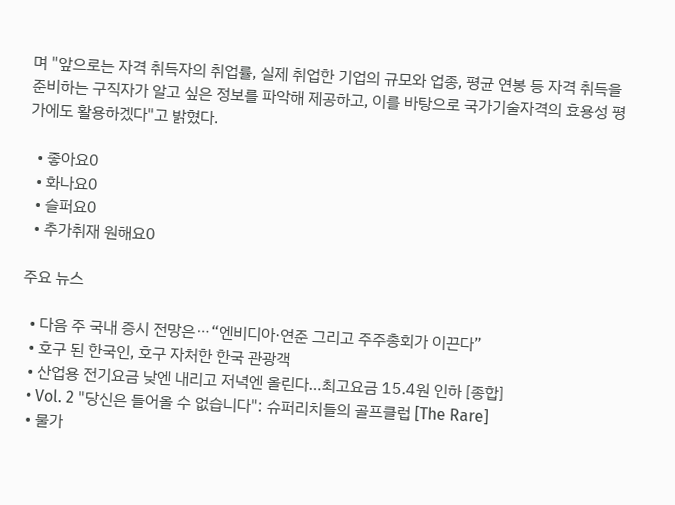며 "앞으로는 자격 취득자의 취업률, 실제 취업한 기업의 규모와 업종, 평균 연봉 등 자격 취득을 준비하는 구직자가 알고 싶은 정보를 파악해 제공하고, 이를 바탕으로 국가기술자격의 효용성 평가에도 활용하겠다"고 밝혔다.

  • 좋아요0
  • 화나요0
  • 슬퍼요0
  • 추가취재 원해요0

주요 뉴스

  • 다음 주 국내 증시 전망은⋯“엔비디아·연준 그리고 주주총회가 이끈다”
  • 호구 된 한국인, 호구 자처한 한국 관광객
  • 산업용 전기요금 낮엔 내리고 저녁엔 올린다…최고요금 15.4원 인하 [종합]
  • Vol. 2 "당신은 들어올 수 없습니다": 슈퍼리치들의 골프클럽 [The Rare]
  • 물가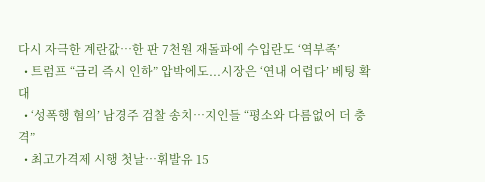다시 자극한 계란값…한 판 7천원 재돌파에 수입란도 ‘역부족’
  • 트럼프 “금리 즉시 인하” 압박에도...시장은 ‘연내 어렵다’ 베팅 확대
  • ‘성폭행 혐의’ 남경주 검찰 송치…지인들 “평소와 다름없어 더 충격”
  • 최고가격제 시행 첫날⋯휘발유 15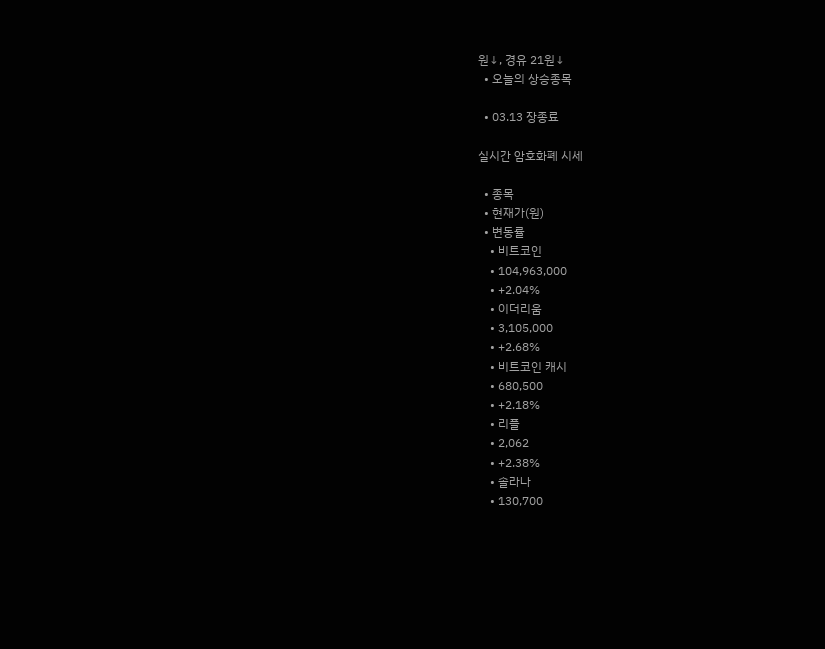원↓, 경유 21원↓
  • 오늘의 상승종목

  • 03.13 장종료

실시간 암호화폐 시세

  • 종목
  • 현재가(원)
  • 변동률
    • 비트코인
    • 104,963,000
    • +2.04%
    • 이더리움
    • 3,105,000
    • +2.68%
    • 비트코인 캐시
    • 680,500
    • +2.18%
    • 리플
    • 2,062
    • +2.38%
    • 솔라나
    • 130,700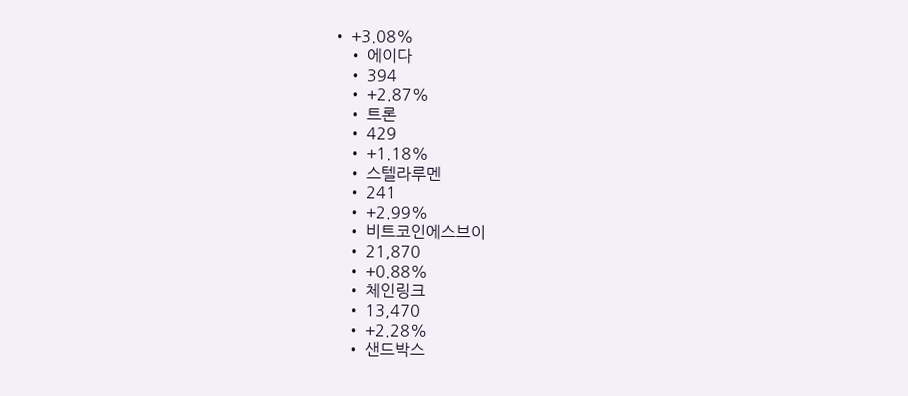• +3.08%
    • 에이다
    • 394
    • +2.87%
    • 트론
    • 429
    • +1.18%
    • 스텔라루멘
    • 241
    • +2.99%
    • 비트코인에스브이
    • 21,870
    • +0.88%
    • 체인링크
    • 13,470
    • +2.28%
    • 샌드박스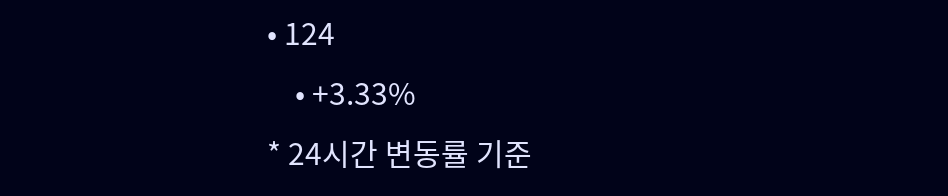• 124
    • +3.33%
* 24시간 변동률 기준